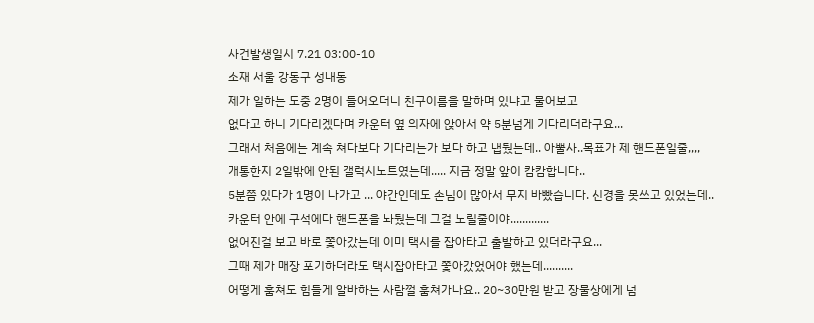사건발생일시 7.21 03:00-10
소재 서울 강동구 성내동
제가 일하는 도중 2명이 들어오더니 친구이름을 말하며 있냐고 물어보고
없다고 하니 기다리겠다며 카운터 옆 의자에 앉아서 약 5분넘게 기다리더라구요...
그래서 처음에는 계속 쳐다보다 기다리는가 보다 하고 냅뒀는데.. 아뿔사..목표가 제 핸드폰일줄,,,,
개통한지 2일밖에 안된 갤럭시노트였는데..... 지금 정말 앞이 캄캄합니다..
5분쯤 있다가 1명이 나가고 ... 야간인데도 손님이 많아서 무지 바빴습니다. 신경을 못쓰고 있었는데..
카운터 안에 구석에다 핸드폰을 놔뒀는데 그걸 노릴줄이야.............
없어진걸 보고 바로 쫓아갔는데 이미 택시를 잡아타고 출발하고 있더라구요...
그때 제가 매장 포기하더라도 택시잡아타고 쫓아갔었어야 했는데..........
어떻게 훔쳐도 힘들게 알바하는 사람껄 훔쳐가나요.. 20~30만원 받고 장물상에게 넘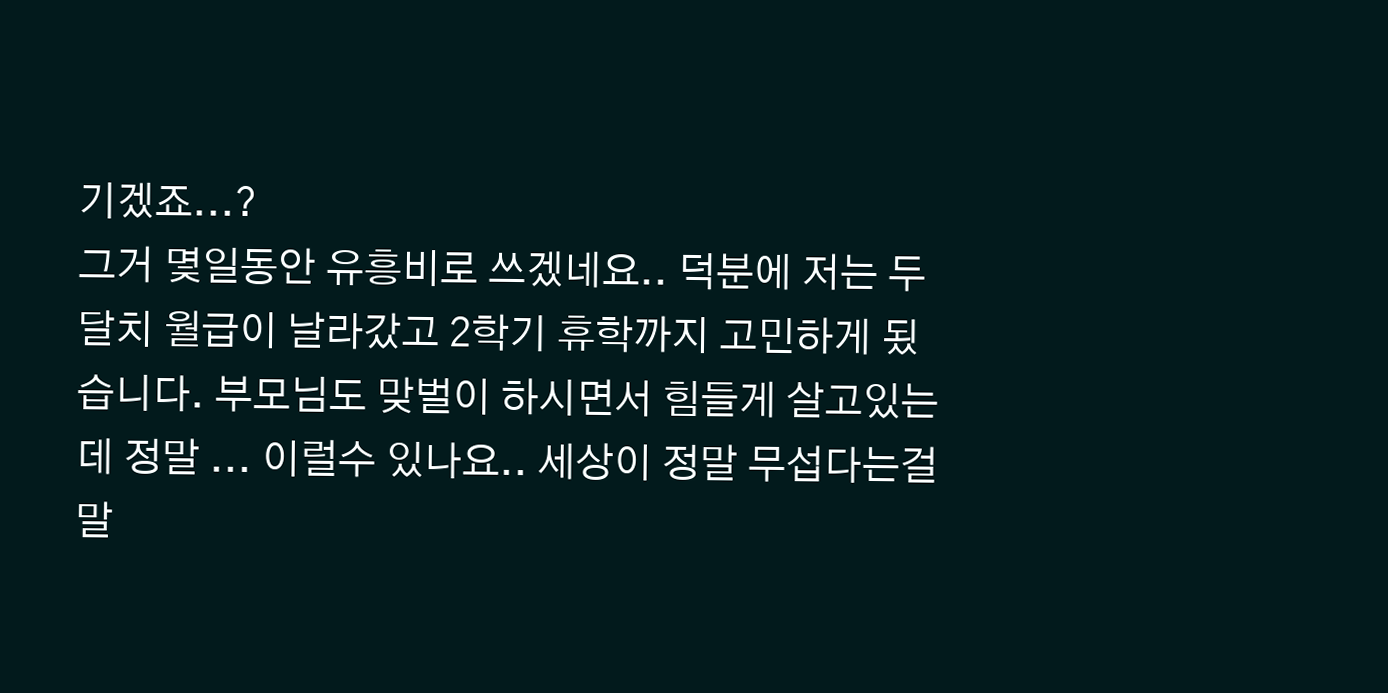기겠죠...?
그거 몇일동안 유흥비로 쓰겠네요.. 덕분에 저는 두달치 월급이 날라갔고 2학기 휴학까지 고민하게 됬습니다. 부모님도 맞벌이 하시면서 힘들게 살고있는데 정말 ... 이럴수 있나요.. 세상이 정말 무섭다는걸 말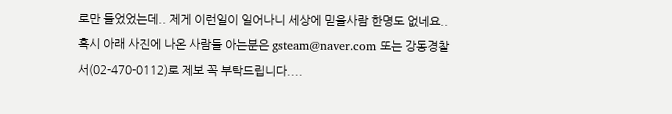로만 들었었는데.. 제게 이런일이 일어나니 세상에 믿을사람 한명도 없네요..
혹시 아래 사진에 나온 사람들 아는분은 gsteam@naver.com 또는 강동경찰서(02-470-0112)로 제보 꼭 부탁드립니다....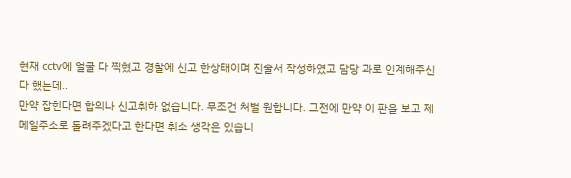현재 cctv에 얼굴 다 찍혔고 경찰에 신고 한상태이며 진술서 작성하였고 담당 과로 인계해주신다 했는데..
만약 잡힌다면 합의나 신고취하 없습니다. 무조건 처벌 원합니다. 그전에 만약 이 판을 보고 제 메일주소로 돌려주겠다고 한다면 취소 생각은 있습니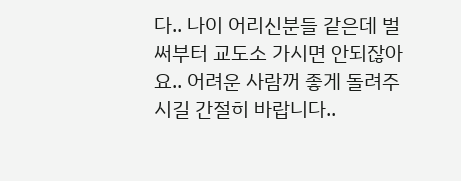다.. 나이 어리신분들 같은데 벌써부터 교도소 가시면 안되잖아요.. 어려운 사람꺼 좋게 돌려주시길 간절히 바랍니다..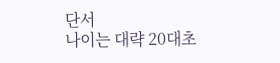단서
나이는 대략 20대초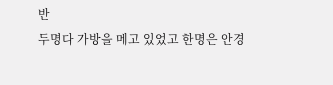반
두명다 가방을 메고 있었고 한명은 안경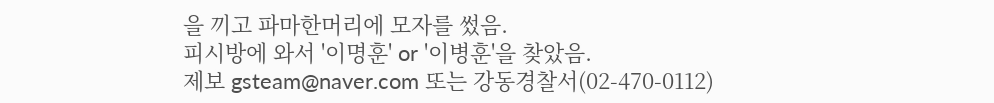을 끼고 파마한머리에 모자를 썼음.
피시방에 와서 '이명훈' or '이병훈'을 찾았음.
제보 gsteam@naver.com 또는 강동경찰서(02-470-0112)